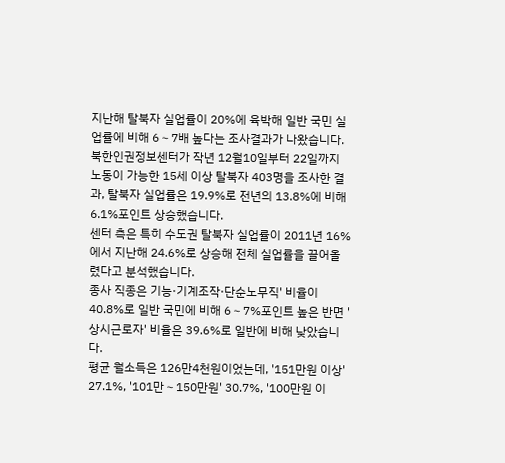지난해 탈북자 실업률이 20%에 육박해 일반 국민 실업률에 비해 6∼7배 높다는 조사결과가 나왔습니다.
북한인권정보센터가 작년 12월10일부터 22일까지 노동이 가능한 15세 이상 탈북자 403명을 조사한 결과, 탈북자 실업률은 19.9%로 전년의 13.8%에 비해 6.1%포인트 상승했습니다.
센터 측은 특히 수도권 탈북자 실업률이 2011년 16%에서 지난해 24.6%로 상승해 전체 실업률을 끌어올렸다고 분석했습니다.
종사 직종은 기능·기계조작·단순노무직' 비율이 40.8%로 일반 국민에 비해 6∼7%포인트 높은 반면 '상시근로자' 비율은 39.6%로 일반에 비해 낮았습니다.
평균 월소득은 126만4천원이었는데, '151만원 이상' 27.1%, '101만∼150만원' 30.7%, '100만원 이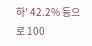하' 42.2% 등으로 100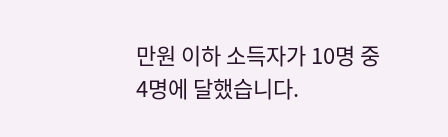만원 이하 소득자가 10명 중 4명에 달했습니다.